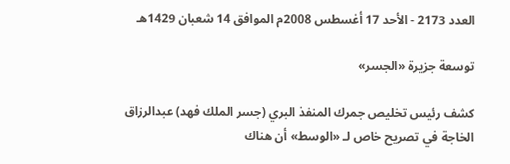العدد 2173 - الأحد 17 أغسطس 2008م الموافق 14 شعبان 1429هـ

توسعة جزيرة «الجسر»

كشف رئيس تخليص جمرك المنفذ البري (جسر الملك فهد) عبدالرزاق الخاجة في تصريح خاص لـ «الوسط» أن هناك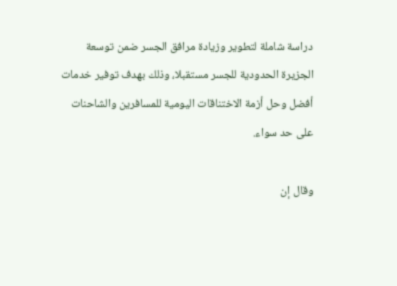دراسة شاملة لتطوير وزيادة مرافق الجسر ضمن توسعة الجزيرة الحدودية للجسر مستقبلا، وذلك بهدف توفير خدمات أفضل وحل أزمة الاختناقات اليومية للمسافرين والشاحنات على حد سواء.

وقال إن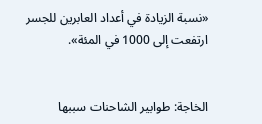«نسبة الزيادة في أعداد العابرين للجسر ارتفعت إلى 1000 في المئة».


الخاجة: طوابير الشاحنات سببها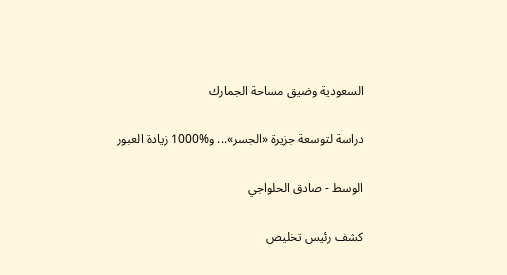السعودية وضيق مساحة الجمارك

دراسة لتوسعة جزيرة «الجسر»... و%1000 زيادة العبور

الوسط - صادق الحلواجي

كشف رئيس تخليص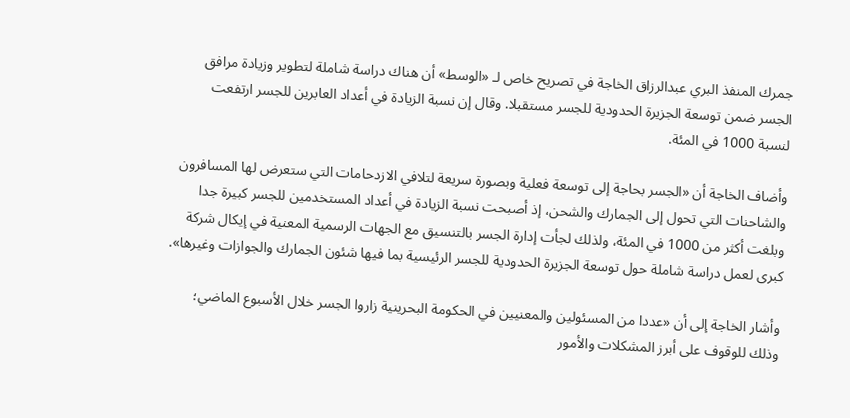جمرك المنفذ البري عبدالرزاق الخاجة في تصريح خاص لـ «الوسط» أن هناك دراسة شاملة لتطوير وزيادة مرافق الجسر ضمن توسعة الجزيرة الحدودية للجسر مستقبلا. وقال إن نسبة الزيادة في أعداد العابرين للجسر ارتفعت لنسبة 1000 في المئة.

وأضاف الخاجة أن «الجسر بحاجة إلى توسعة فعلية وبصورة سريعة لتلافي الازدحامات التي ستعرض لها المسافرون والشاحنات التي تحول إلى الجمارك والشحن، إذ أصبحت نسبة الزيادة في أعداد المستخدمين للجسر كبيرة جدا وبلغت أكثر من 1000 في المئة، ولذلك لجأت إدارة الجسر بالتنسيق مع الجهات الرسمية المعنية في إيكال شركة كبرى لعمل دراسة شاملة حول توسعة الجزيرة الحدودية للجسر الرئيسية بما فيها شئون الجمارك والجوازات وغيرها».

وأشار الخاجة إلى أن «عددا من المسئولين والمعنيين في الحكومة البحرينية زاروا الجسر خلال الأسبوع الماضي؛ وذلك للوقوف على أبرز المشكلات والأمور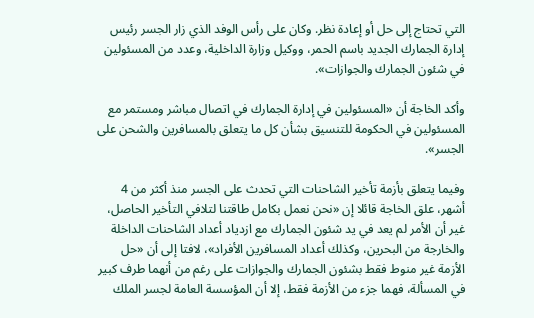التي تحتاج إلى حل أو إعادة نظر. وكان على رأس الوفد الذي زار الجسر رئيس إدارة الجمارك الجديد باسم الحمر، ووكيل وزارة الداخلية، وعدد من المسئولين في شئون الجمارك والجوازات».

وأكد الخاجة أن «المسئولين في إدارة الجمارك في اتصال مباشر ومستمر مع المسئولين في الحكومة للتنسيق بشأن كل ما يتعلق بالمسافرين والشحن على الجسر».

وفيما يتعلق بأزمة تأخير الشاحنات التي تحدث على الجسر منذ أكثر من 4 أشهر، علق الخاجة قائلا إن «نحن نعمل بكامل طاقتنا لتلافي التأخير الحاصل، غير أن الأمر لم يعد في يد شئون الجمارك مع ازدياد أعداد الشاحنات الداخلة والخارجة من البحرين، وكذلك أعداد المسافرين الأفراد»، لافتا إلى أن «حل الأزمة غير منوط فقط بشئون الجمارك والجوازات على رغم من أنهما طرف كبير في المسألة، فهما جزء من الأزمة فقط، إلا أن المؤسسة العامة لجسر الملك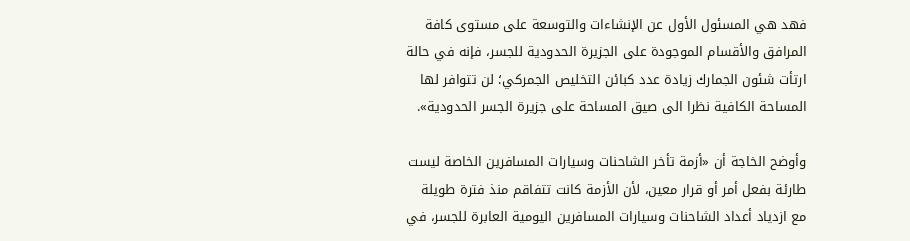فهد هي المسئول الأول عن الإنشاءات والتوسعة على مستوى كافة المرافق والأقسام الموجودة على الجزيرة الحدودية للجسر، فإنه في حالة ارتأت شئون الجمارك زيادة عدد كبائن التخليص الجمركي؛ لن تتوافر لها المساحة الكافية نظرا الى صيق المساحة على جزيرة الجسر الحدودية».

وأوضح الخاجة أن «أزمة تأخر الشاحنات وسيارات المسافرين الخاصة ليست طارئة بفعل أمر أو قرار معين، لأن الأزمة كانت تتفاقم منذ فترة طويلة مع ازدياد أعداد الشاحنات وسيارات المسافرين اليومية العابرة للجسر، في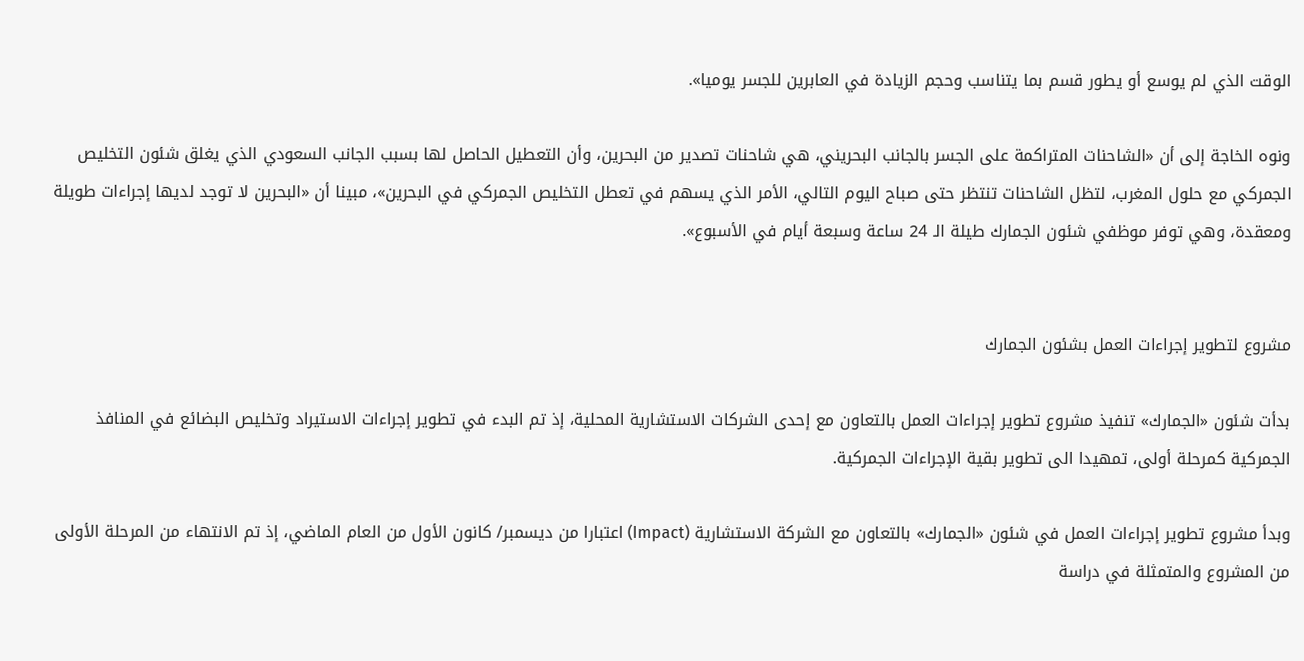الوقت الذي لم يوسع أو يطور قسم بما يتناسب وحجم الزيادة في العابرين للجسر يوميا».

ونوه الخاجة إلى أن «الشاحنات المتراكمة على الجسر بالجانب البحريني، هي شاحنات تصدير من البحرين، وأن التعطيل الحاصل لها بسبب الجانب السعودي الذي يغلق شئون التخليص الجمركي مع حلول المغرب، لتظل الشاحنات تنتظر حتى صباح اليوم التالي، الأمر الذي يسهم في تعطل التخليص الجمركي في البحرين»، مبينا أن «البحرين لا توجد لديها إجراءات طويلة ومعقدة، وهي توفر موظفي شئون الجمارك طيلة الـ 24 ساعة وسبعة أيام في الأسبوع».


مشروع لتطوير إجراءات العمل بشئون الجمارك

بدأت شئون «الجمارك» تنفيذ مشروع تطوير إجراءات العمل بالتعاون مع إحدى الشركات الاستشارية المحلية، إذ تم البدء في تطوير إجراءات الاستيراد وتخليص البضائع في المنافذ الجمركية كمرحلة أولى، تمهيدا الى تطوير بقية الإجراءات الجمركية.

وبدأ مشروع تطوير إجراءات العمل في شئون «الجمارك» بالتعاون مع الشركة الاستشارية (Impact) اعتبارا من ديسمبر/ كانون الأول من العام الماضي، إذ تم الانتهاء من المرحلة الأولى من المشروع والمتمثلة في دراسة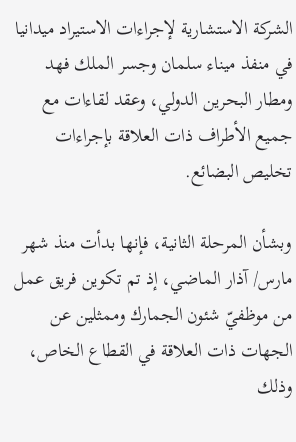الشركة الاستشارية لإجراءات الاستيراد ميدانيا في منفذ ميناء سلمان وجسر الملك فهد ومطار البحرين الدولي، وعقد لقاءات مع جميع الأطراف ذات العلاقة بإجراءات تخليص البضائع.

وبشأن المرحلة الثانية، فإنها بدأت منذ شهر مارس/ آذار الماضي، إذ تم تكوين فريق عمل من موظفيّ شئون الجمارك وممثلين عن الجهات ذات العلاقة في القطاع الخاص، وذلك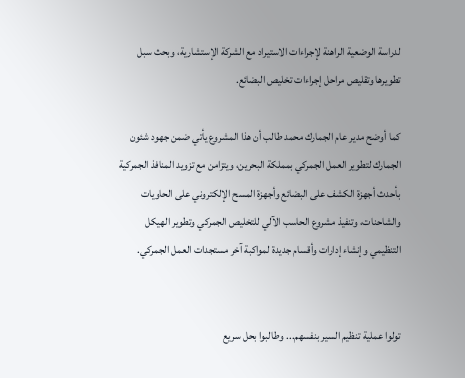لدراسة الوضعية الراهنة لإجراءات الاستيراد مع الشركة الإستشارية، وبحث سبل تطويرها وتقليص مراحل إجراءات تخليص البضائع.

كما أوضح مدير عام الجمارك محمد طالب أن هذا المشروع يأتي ضمن جهود شئون الجمارك لتطوير العمل الجمركي بمملكة البحرين، ويتزامن مع تزويد المنافذ الجمركية بأحدث أجهزة الكشف على البضائع وأجهزة المسح الإلكتروني على الحاويات والشاحنات، وتنفيذ مشروع الحاسب الآلي للتخليص الجمركي وتطوير الهيكل التنظيمي وإنشاء إدارات وأقسام جديدة لمواكبة آخر مستجدات العمل الجمركي.


تولوا عملية تنظيم السير بنفسهم... وطالبوا بحل سريع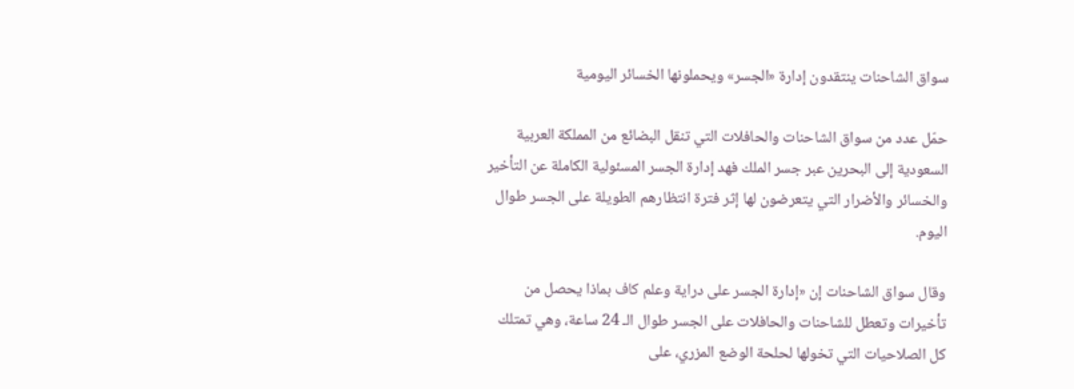سواق الشاحنات ينتقدون إدارة «الجسر» ويحملونها الخسائر اليومية

حمّل عدد من سواق الشاحنات والحافلات التي تنقل البضائع من المملكة العربية السعودية إلى البحرين عبر جسر الملك فهد إدارة الجسر المسئولية الكاملة عن التأخير والخسائر والأضرار التي يتعرضون لها إثر فترة انتظارهم الطويلة على الجسر طوال اليوم.

وقال سواق الشاحنات إن «إدارة الجسر على دراية وعلم كاف بماذا يحصل من تأخيرات وتعطل للشاحنات والحافلات على الجسر طوال الـ 24 ساعة، وهي تمتلك كل الصلاحيات التي تخولها لحلحة الوضع المزري، على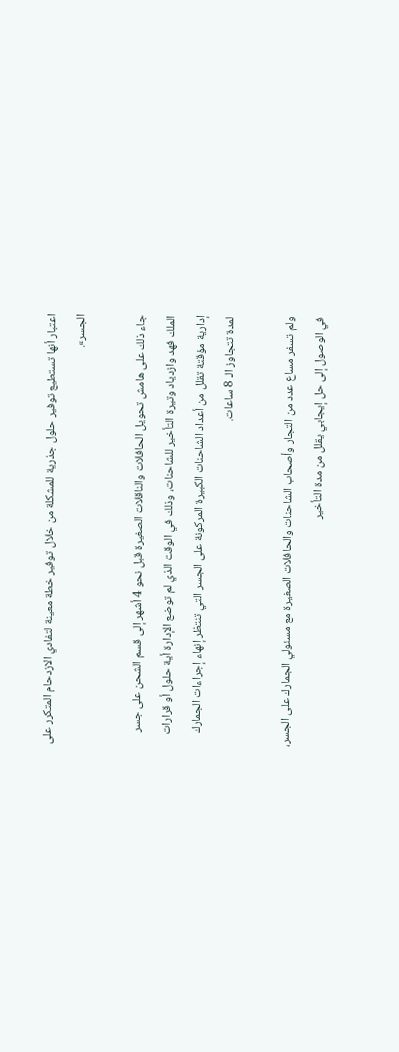اعتبار أنها تستطيع توفير حلول جذرية للمشكلة من خلال توفير خطة معينة لتفادي الازدحام المتكرر على الجسر».

جاء ذلك على هامش تحويل الحافلات والناقلات الصغيرة قبل نحو 4 أشهر إلى قسم الشحن على جسر الملك فهد وازدياد وتيرة التأخير للشاحنات، وذلك في الوقت الذي لم توضع الإدارة أية حلول أو قرارات إدارية مؤقتة تقلل من أعداد الشاحنات الكبيرة المركونة على الجسر التي تنتظر إنهاء إجراءات الجمارك لمدة تتجاوز الـ 8 ساعات.

ولم تسفر مساع عدد من التجار وأصحاب الشاحنات والحافلات الصغيرة مع مسئولي الجمارك على الجسر، في الوصول إلى حل إيجابي يقلل من مدة التأخير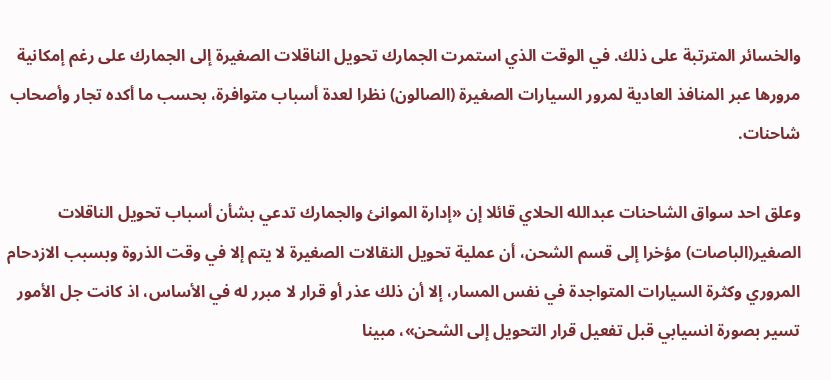والخسائر المترتبة على ذلك. في الوقت الذي استمرت الجمارك تحويل الناقلات الصغيرة إلى الجمارك على رغم إمكانية مرورها عبر المنافذ العادية لمرور السيارات الصغيرة (الصالون) نظرا لعدة أسباب متوافرة، بحسب ما أكده تجار وأصحاب شاحنات.

وعلق احد سواق الشاحنات عبدالله الحلاي قائلا إن «إدارة الموانئ والجمارك تدعي بشأن أسباب تحويل الناقلات الصغير(الباصات) مؤخرا إلى قسم الشحن، أن عملية تحويل النقالات الصغيرة لا يتم إلا في وقت الذروة وبسبب الازدحام المروري وكثرة السيارات المتواجدة في نفس المسار، إلا أن ذلك عذر أو قرار لا مبرر له في الأساس، اذ كانت جل الأمور تسير بصورة انسيابي قبل تفعيل قرار التحويل إلى الشحن»، مبينا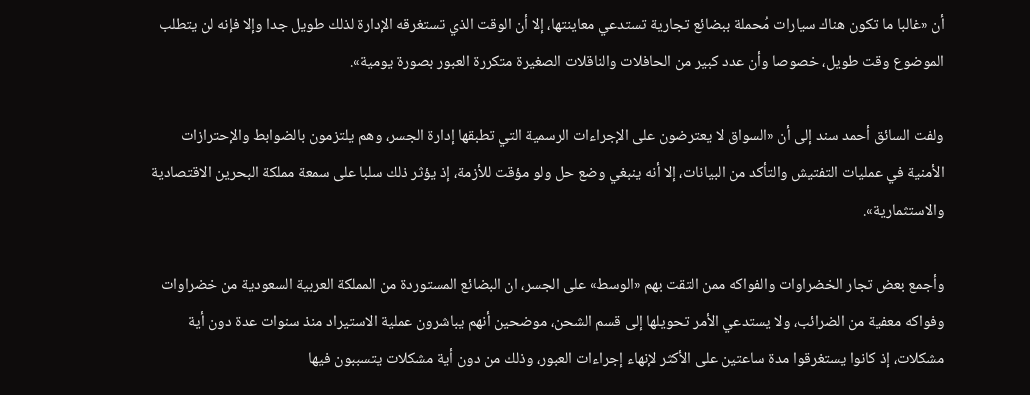أن «غالبا ما تكون هناك سيارات مُحملة ببضائع تجارية تستدعي معاينتها، إلا أن الوقت الذي تستغرقه الإدارة لذلك طويل جدا وإلا فإنه لن يتطلب الموضوع وقت طويل، خصوصا وأن عدد كبير من الحافلات والناقلات الصغيرة متكررة العبور بصورة يومية».

ولفت السائق أحمد سند إلى أن «السواق لا يعترضون على الإجراءات الرسمية التي تطبقها إدارة الجسر، وهم يلتزمون بالضوابط والإحترازات الأمنية في عمليات التفتيش والتأكد من البيانات، إلا أنه ينبغي وضع حل ولو مؤقت للأزمة، إذ يؤثر ذلك سلبا على سمعة مملكة البحرين الاقتصادية والاستثمارية».

وأجمع بعض تجار الخضراوات والفواكه ممن التقت بهم «الوسط» على الجسر، ان البضائع المستوردة من المملكة العربية السعودية من خضراوات وفواكه معفية من الضرائب، ولا يستدعي الأمر تحويلها إلى قسم الشحن، موضحين أنهم يباشرون عملية الاستيراد منذ سنوات عدة دون أية مشكلات، إذ كانوا يستغرقوا مدة ساعتين على الأكثر لإنهاء إجراءات العبور، وذلك من دون أية مشكلات يتسببون فيها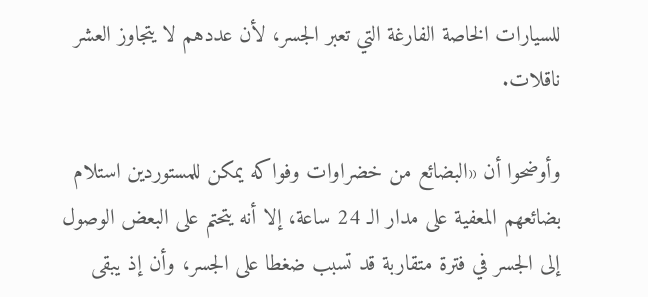للسيارات الخاصة الفارغة التي تعبر الجسر، لأن عددهم لا يتجاوز العشر ناقلات.

وأوضحوا أن «البضائع من خضراوات وفواكه يمكن للمستوردين استلام بضائعهم المعفية على مدار الـ 24 ساعة، إلا أنه يتحتم على البعض الوصول إلى الجسر في فترة متقاربة قد تسبب ضغطا على الجسر، وأن إذ يبقى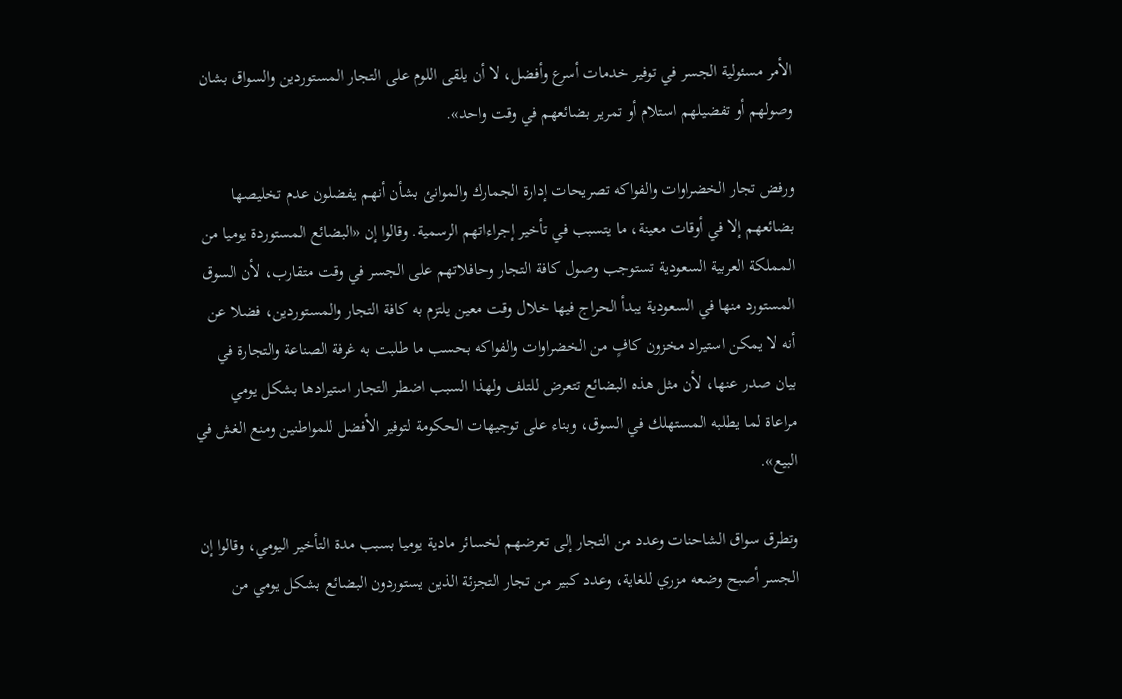الأمر مسئولية الجسر في توفير خدمات أسرع وأفضل، لا أن يلقى اللوم على التجار المستوردين والسواق بشان وصولهم أو تفضيلهم استلام أو تمرير بضائعهم في وقت واحد».

ورفض تجار الخضراوات والفواكه تصريحات إدارة الجمارك والموانئ بشأن أنهم يفضلون عدم تخليصها بضائعهم إلا في أوقات معينة، ما يتسبب في تأخير إجراءاتهم الرسمية. وقالوا إن «البضائع المستوردة يوميا من المملكة العربية السعودية تستوجب وصول كافة التجار وحافلاتهم على الجسر في وقت متقارب، لأن السوق المستورد منها في السعودية يبدأ الحراج فيها خلال وقت معين يلتزم به كافة التجار والمستوردين، فضلا عن أنه لا يمكن استيراد مخزون كافٍ من الخضراوات والفواكه بحسب ما طلبت به غرفة الصناعة والتجارة في بيان صدر عنها، لأن مثل هذه البضائع تتعرض للتلف ولهذا السبب اضطر التجار استيرادها بشكل يومي مراعاة لما يطلبه المستهلك في السوق، وبناء على توجيهات الحكومة لتوفير الأفضل للمواطنين ومنع الغش في البيع».

وتطرق سواق الشاحنات وعدد من التجار إلى تعرضهم لخسائر مادية يوميا بسبب مدة التأخير اليومي، وقالوا إن الجسر أصبح وضعه مزري للغاية، وعدد كبير من تجار التجزئة الذين يستوردون البضائع بشكل يومي من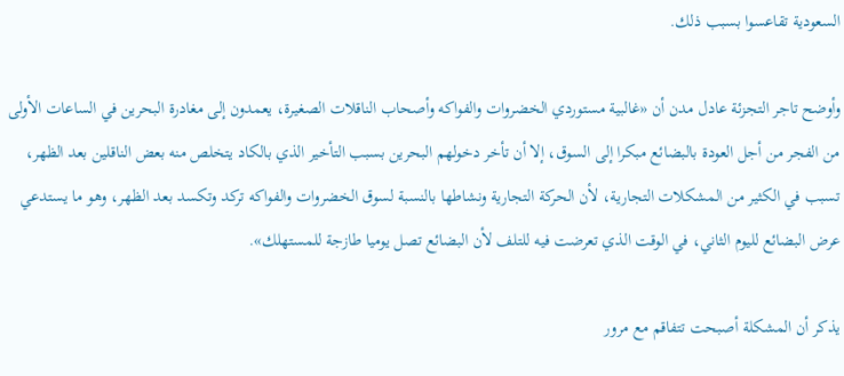السعودية تقاعسوا بسبب ذلك.

وأوضح تاجر التجزئة عادل مدن أن «غالبية مستوردي الخضروات والفواكه وأصحاب الناقلات الصغيرة، يعمدون إلى مغادرة البحرين في الساعات الأولى من الفجر من أجل العودة بالبضائع مبكرا إلى السوق، إلا أن تأخر دخولهم البحرين بسبب التأخير الذي بالكاد يتخلص منه بعض الناقلين بعد الظهر، تسبب في الكثير من المشكلات التجارية، لأن الحركة التجارية ونشاطها بالنسبة لسوق الخضروات والفواكه تركد وتكسد بعد الظهر، وهو ما يستدعي عرض البضائع لليوم الثاني، في الوقت الذي تعرضت فيه للتلف لأن البضائع تصل يوميا طازجة للمستهلك».

يذكر أن المشكلة أصبحت تتفاقم مع مرور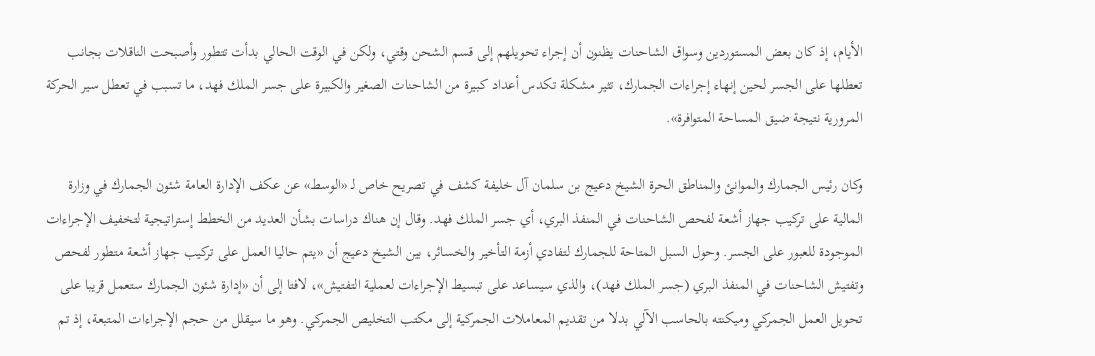الأيام، إذ كان بعض المستوردين وسواق الشاحنات يظنون أن إجراء تحويلهم إلى قسم الشحن وقتي، ولكن في الوقت الحالي بدأت تتطور وأصبحت الناقلات بجانب تعطلها على الجسر لحين إنهاء إجراءات الجمارك، تثير مشكلة تكدس أعداد كبيرة من الشاحنات الصغير والكبيرة على جسر الملك فهد، ما تسبب في تعطل سير الحركة المرورية نتيجة ضيق المساحة المتوافرة».

وكان رئيس الجمارك والموانئ والمناطق الحرة الشيخ دعيج بن سلمان آل خليفة كشف في تصريح خاص لـ «الوسط» عن عكف الإدارة العامة شئون الجمارك في وزارة المالية على تركيب جهاز أشعة لفحص الشاحنات في المنفذ البري، أي جسر الملك فهد. وقال إن هناك دراسات بشأن العديد من الخطط إستراتيجية لتخفيف الإجراءات الموجودة للعبور على الجسر. وحول السبل المتاحة للجمارك لتفادي أزمة التأخير والخسائر، بين الشيخ دعيج أن «يتم حاليا العمل على تركيب جهاز أشعة متطور لفحص وتفتيش الشاحنات في المنفذ البري (جسر الملك فهد)، والذي سيساعد على تبسيط الإجراءات لعملية التفتيش»، لافتا إلى أن «إدارة شئون الجمارك ستعمل قريبا على تحويل العمل الجمركي وميكنته بالحاسب الآلي بدلا من تقديم المعاملات الجمركية إلى مكتب التخليص الجمركي. وهو ما سيقلل من حجم الإجراءات المتبعة، إذ تم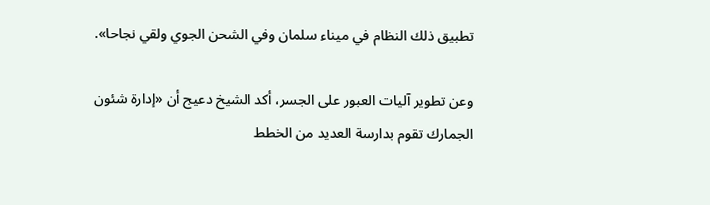تطبيق ذلك النظام في ميناء سلمان وفي الشحن الجوي ولقي نجاحا».

وعن تطوير آليات العبور على الجسر، أكد الشيخ دعيج أن «إدارة شئون الجمارك تقوم بدارسة العديد من الخطط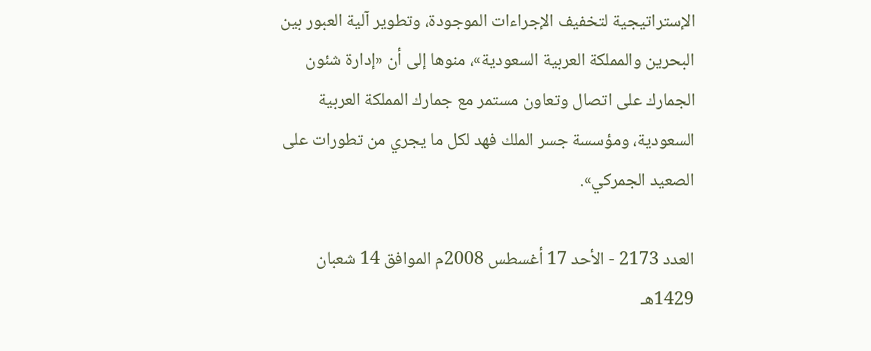الإستراتيجية لتخفيف الإجراءات الموجودة، وتطوير آلية العبور بين البحرين والمملكة العربية السعودية»، منوها إلى أن «إدارة شئون الجمارك على اتصال وتعاون مستمر مع جمارك المملكة العربية السعودية، ومؤسسة جسر الملك فهد لكل ما يجري من تطورات على الصعيد الجمركي».

العدد 2173 - الأحد 17 أغسطس 2008م الموافق 14 شعبان 1429هـ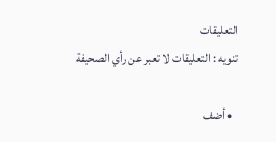التعليقات
تنويه : التعليقات لا تعبر عن رأي الصحيفة

  • أضف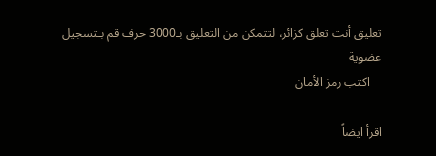تعليق أنت تعلق كزائر، لتتمكن من التعليق بـ3000 حرف قم بـتسجيل عضوية
    اكتب رمز الأمان

اقرأ ايضاً